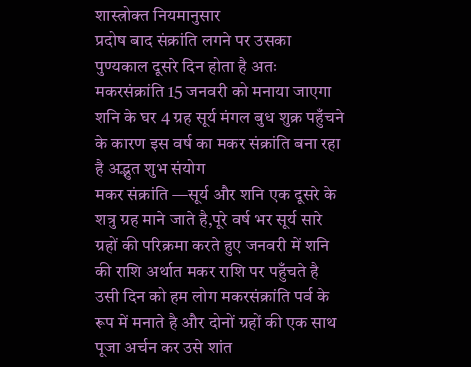शास्त्रोक्त नियमानुसार
प्रदोष बाद संक्रांति लगने पर उसका पुण्यकाल दूसरे दिन होता है अतः मकरसंक्रांति 15 जनवरी को मनाया जाएगा
शनि के घर 4 ग्रह सूर्य मंगल बुध शुक्र पहुँचने के कारण इस वर्ष का मकर संक्रांति बना रहा है अद्भुत शुभ संयोग
मकर संक्रांति —सूर्य और शनि एक दूसरे के शत्रु ग्रह माने जाते है,पूरे वर्ष भर सूर्य सारे ग्रहों की परिक्रमा करते हुए जनवरी में शनि की राशि अर्थात मकर राशि पर पहुँचते है उसी दिन को हम लोग मकरसंक्रांति पर्व के रूप में मनाते है और दोनों ग्रहों की एक साथ पूजा अर्चन कर उसे शांत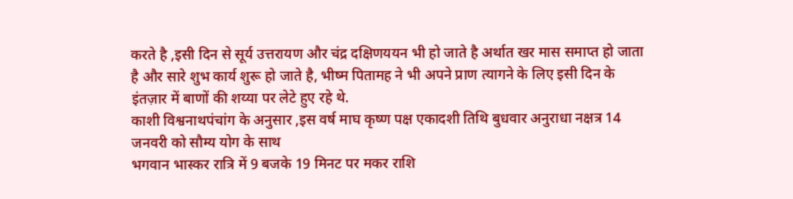करते है ,इसी दिन से सूर्य उत्तरायण और चंद्र दक्षिणययन भी हो जाते है अर्थात खर मास समाप्त हो जाता है और सारे शुभ कार्य शुरू हो जाते है, भीष्म पितामह ने भी अपने प्राण त्यागने के लिए इसी दिन के इंतज़ार में बाणों की शय्या पर लेटे हुए रहे थे.
काशी विश्वनाथपंचांग के अनुसार ,इस वर्ष माघ कृष्ण पक्ष एकादशी तिथि बुधवार अनुराधा नक्षत्र 14 जनवरी को सौम्य योग के साथ
भगवान भास्कर रात्रि में 9 बजके 19 मिनट पर मकर राशि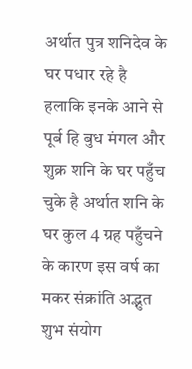अर्थात पुत्र शनिदेव के घर पधार रहे है हलाकि इनके आने से पूर्ब हि बुध मंगल और शुक्र शनि के घर पहुँच चुके है अर्थात शनि के घर कुल 4 ग्रह पहुँचने के कारण इस वर्ष का मकर संक्रांति अद्भुत शुभ संयोग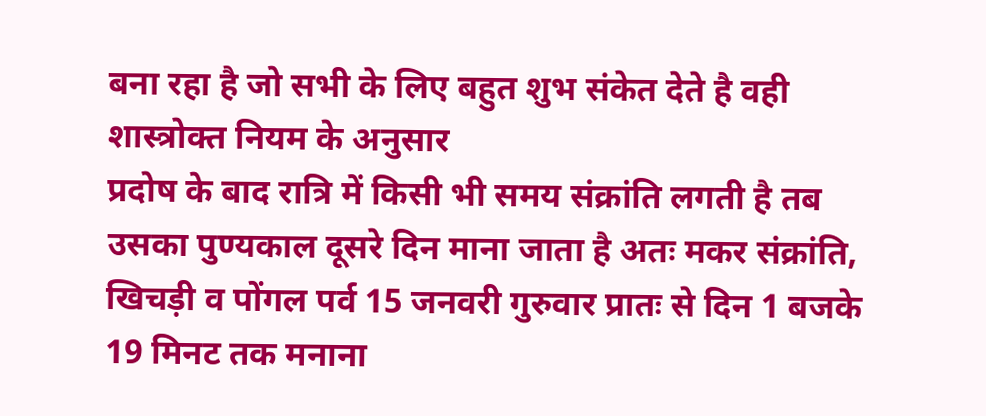बना रहा है जो सभी के लिए बहुत शुभ संकेत देते है वही शास्त्रोक्त नियम के अनुसार
प्रदोष के बाद रात्रि में किसी भी समय संक्रांति लगती है तब उसका पुण्यकाल दूसरे दिन माना जाता है अतः मकर संक्रांति, खिचड़ी व पोंगल पर्व 15 जनवरी गुरुवार प्रातः से दिन 1 बजके 19 मिनट तक मनाना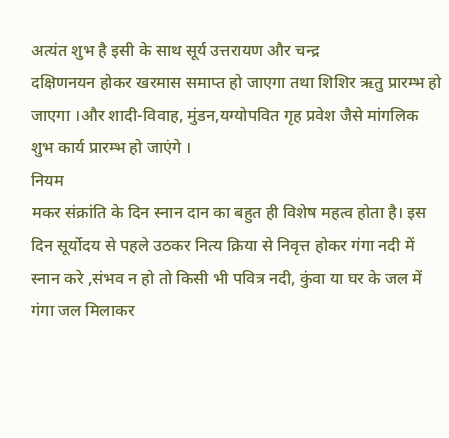अत्यंत शुभ है इसी के साथ सूर्य उत्तरायण और चन्द्र
दक्षिणनयन होकर खरमास समाप्त हो जाएगा तथा शिशिर ऋतु प्रारम्भ हो जाएगा ।और शादी-विवाह, मुंडन,यग्योपवित गृह प्रवेश जैसे मांगलिक शुभ कार्य प्रारम्भ हो जाएंगे ।
नियम
मकर संक्रांति के दिन स्नान दान का बहुत ही विशेष महत्व होता है। इस दिन सूर्योदय से पहले उठकर नित्य क्रिया से निवृत्त होकर गंगा नदी में स्नान करे ,संभव न हो तो किसी भी पवित्र नदी, कुंवा या घर के जल में गंगा जल मिलाकर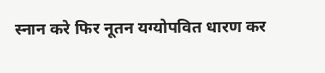स्नान करे फिर नूतन यग्योपवित धारण कर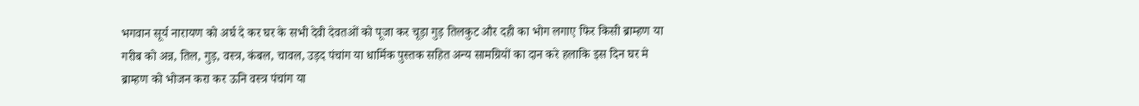भगवान सूर्य नारायण को अर्घ दे कर घर के सभी देवी देवतओं को पूजा कर चूड़ा गुड़ तिलकुट और दही का भोग लगाए फिर किसी ब्राम्हण या गरीब को अन्न, तिल, गुड़, वस्त्र, कंबल, चावल, उड़द पंचांग या धार्मिक पुस्तक सहित अन्य सामग्रियों का दान करे हलाकि इस दिन घर मे ब्राम्हण को भोजन करा कर ऊनि वस्त्र पंचांग या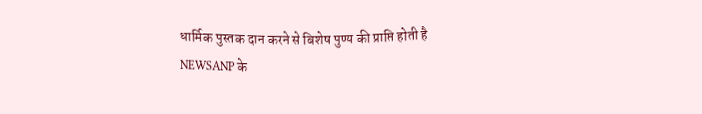धार्मिक पुस्तक दान करने से बिशेष पुण्य की प्राप्ति होती है
NEWSANP के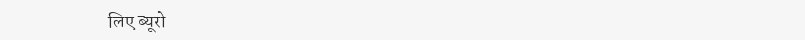लिए ब्यूरो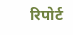रिपोर्ट